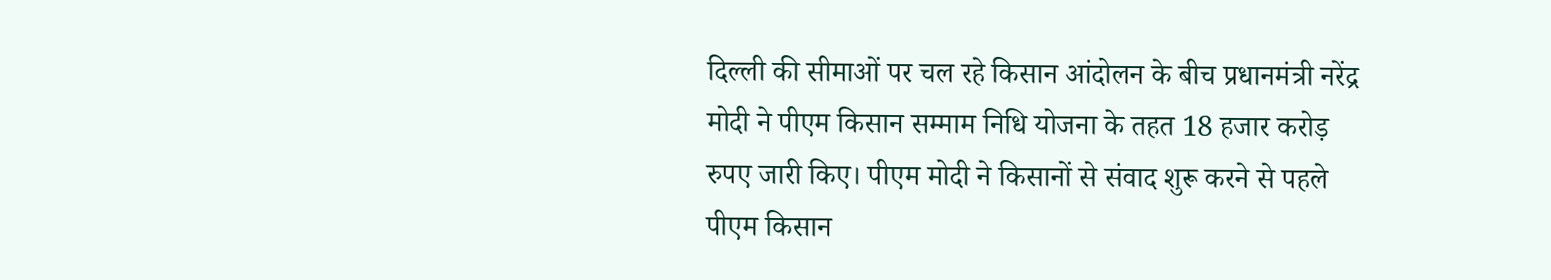दिल्ली की सीमाओं पर चल रहे किसान आंदोलन के बीच प्रधानमंत्री नरेंद्र मोदी ने पीएम किसान सम्माम निधि योजना के तहत 18 हजार करोड़ रुपए जारी किए। पीएम मोदी ने किसानों से संवाद शुरू करने से पहले पीएम किसान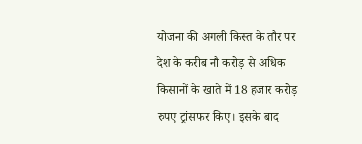योजना की अगली किस्त के तौर पर देश के करीब नौ करोड़ से अधिक किसानों के खाते में 18 हजार करोड़ रुपए ट्रांसफर किए। इसके बाद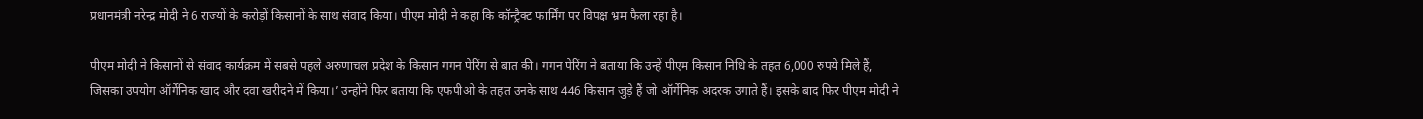प्रधानमंत्री नरेन्द्र मोदी ने 6 राज्यों के करोड़ों किसानों के साथ संवाद किया। पीएम मोदी ने कहा कि कॉन्ट्रैक्ट फार्मिंग पर विपक्ष भ्रम फैला रहा है।

पीएम मोदी ने किसानों से संवाद कार्यक्रम में सबसे पहले अरुणाचल प्रदेश के किसान गगन पेरिंग से बात की। गगन पेरिंग ने बताया कि उन्हें पीएम किसान निधि के तहत 6,000 रुपये मिले हैं, जिसका उपयोग ऑर्गेनिक खाद और दवा खरीदने में किया।’ उन्होंने फिर बताया कि एफपीओ के तहत उनके साथ 446 किसान जुड़े हैं जो ऑर्गेनिक अदरक उगाते हैं। इसके बाद फिर पीएम मोदी ने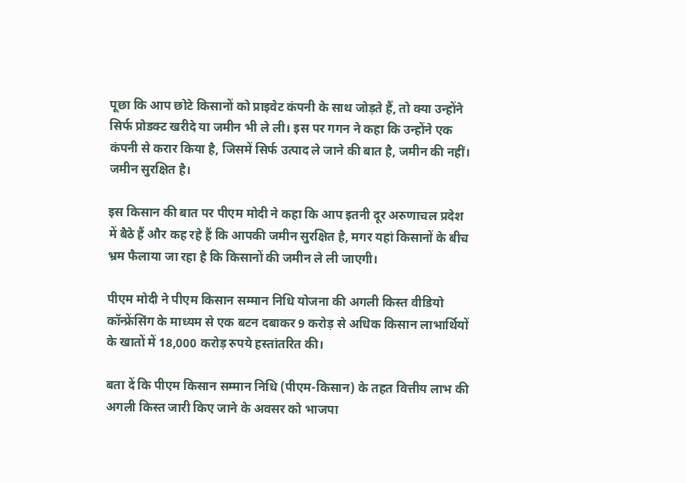पूछा कि आप छोटे किसानों को प्राइवेट कंपनी के साथ जोड़ते हैं, तो क्या उन्होंने सिर्फ प्रोडक्ट खरीदे या जमीन भी ले ली। इस पर गगन ने कहा कि उन्होंने एक कंपनी से करार किया है, जिसमें सिर्फ उत्पाद ले जाने की बात है, जमीन की नहीं। जमीन सुरक्षित है।

इस किसान की बात पर पीएम मोदी ने कहा कि आप इतनी दूर अरुणाचल प्रदेश में बैठे हैं और कह रहे हैं कि आपकी जमीन सुरक्षित है, मगर यहां किसानों के बीच भ्रम फैलाया जा रहा है कि किसानों की जमीन ले ली जाएगी।

पीएम मोदी ने पीएम किसान सम्मान निधि योजना की अगली किस्त वीडियो कॉन्फ्रेंसिंग के माध्यम से एक बटन दबाकर 9 करोड़ से अधिक किसान लाभार्थियों के खातों में 18,000 करोड़ रुपये हस्तांतरित की।

बता दें कि पीएम किसान सम्मान निधि (पीएम-किसान) के तहत वित्तीय लाभ की अगली किस्त जारी किए जाने के अवसर को भाजपा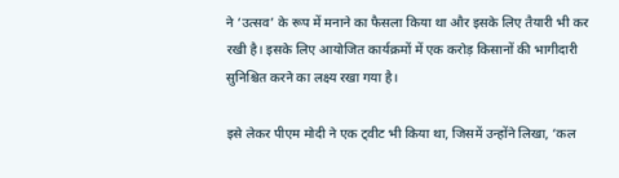ने ‘उत्सव’ के रूप में मनाने का फैसला किया था और इसके लिए तैयारी भी कर रखी है। इसके लिए आयोजित कार्यक्रमों में एक करोड़ किसानों की भागीदारी सुनिश्चित करने का लक्ष्य रखा गया है।

इसे लेकर पीएम मोदी ने एक ट्वीट भी किया था, जिसमें उन्होंने लिखा, ‘कल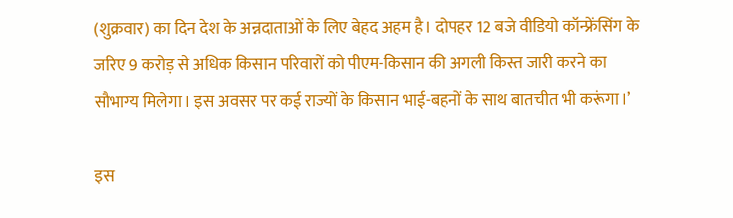(शुक्रवार) का दिन देश के अन्नदाताओं के लिए बेहद अहम है। दोपहर 12 बजे वीडियो कॉन्फ्रेंसिंग के जरिए 9 करोड़ से अधिक किसान परिवारों को पीएम-किसान की अगली किस्त जारी करने का सौभाग्य मिलेगा। इस अवसर पर कई राज्यों के किसान भाई-बहनों के साथ बातचीत भी करूंगा।’

इस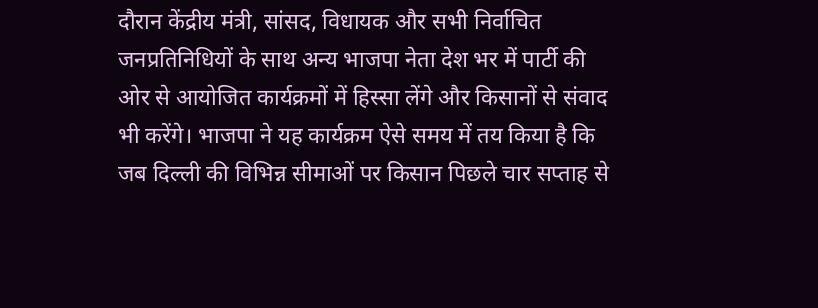दौरान केंद्रीय मंत्री, सांसद, विधायक और सभी निर्वाचित जनप्रतिनिधियों के साथ अन्य भाजपा नेता देश भर में पार्टी की ओर से आयोजित कार्यक्रमों में हिस्सा लेंगे और किसानों से संवाद भी करेंगे। भाजपा ने यह कार्यक्रम ऐसे समय में तय किया है कि जब दिल्ली की विभिन्न सीमाओं पर किसान पिछले चार सप्ताह से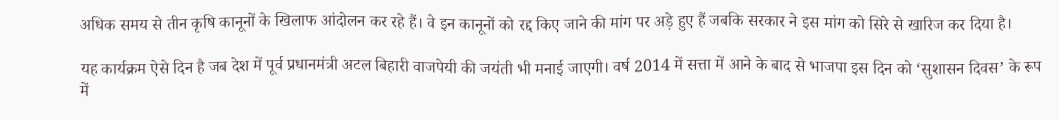अधिक समय से तीन कृषि कानूनों के खिलाफ आंदोलन कर रहे हैं। वे इन कानूनों को रद्द किए जाने की मांग पर अड़े हुए हैं जबकि सरकार ने इस मांग को सिरे से खारिज कर दिया है।

यह कार्यक्रम ऐसे दिन है जब देश में पूर्व प्रधानमंत्री अटल बिहारी वाजपेयी की जयंती भी मनाई जाएगी। वर्ष 2014 में सत्ता में आने के बाद से भाजपा इस दिन को ‘सुशासन दिवस’ के रूप में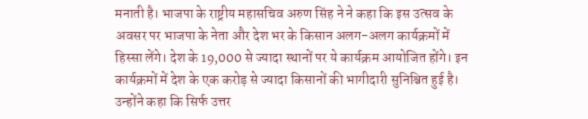मनाती है। भाजपा के राष्ट्रीय महासचिव अरुण सिंह ने ने कहा कि इस उत्सव के अवसर पर भाजपा के नेता और देश भर के किसान अलग-अलग कार्यक्रमों में हिस्सा लेंगे। देश के 19,000 से ज्यादा स्थानों पर ये कार्यक्रम आयोजित होंगे। इन कार्यक्रमों में देश के एक करोड़ से ज्यादा किसानों की भागीदारी सुनिश्चित हुई है। उन्होंने कहा कि सिर्फ उत्तर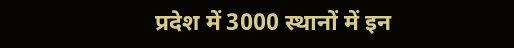प्रदेश में 3000 स्थानों में इन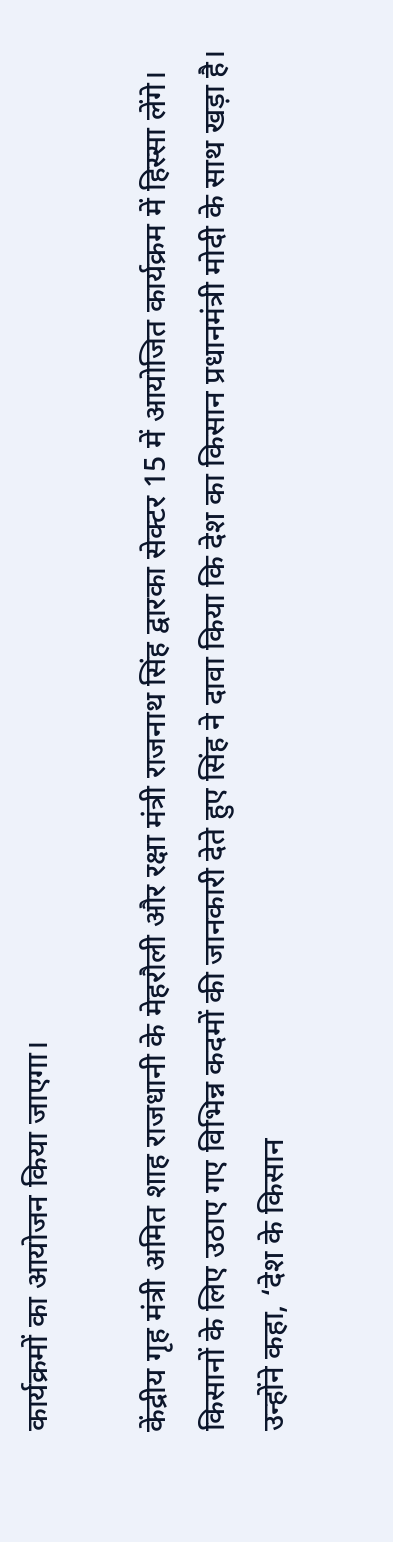कार्यक्रमों का आयोजन किया जाएगा।

केंद्रीय गृह मंत्री अमित शाह राजधानी के मेहरौली और रक्षा मंत्री राजनाथ सिंह द्वारका सेक्टर 15 में आयोजित कार्यक्रम में हिस्सा लेंगे। किसानों के लिए उठाए गए विभिन्न कदमों की जानकारी देते हुए सिंह ने दावा किया कि देश का किसान प्रधानमंत्री मोदी के साथ खड़ा है। उन्होंने कहा, ‘देश के किसान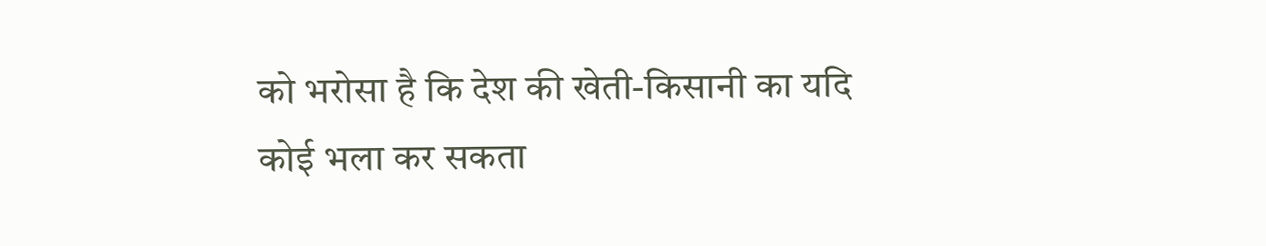को भरोसा है कि देश की खेती-किसानी का यदि कोई भला कर सकता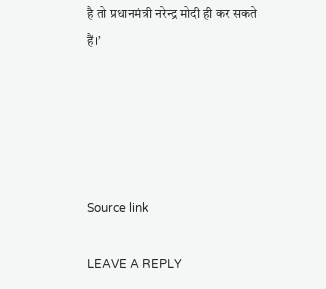है तो प्रधानमंत्री नरेन्द्र मोदी ही कर सकते हैं।’





Source link

LEAVE A REPLY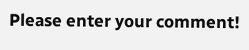Please enter your comment!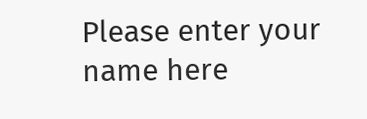Please enter your name here